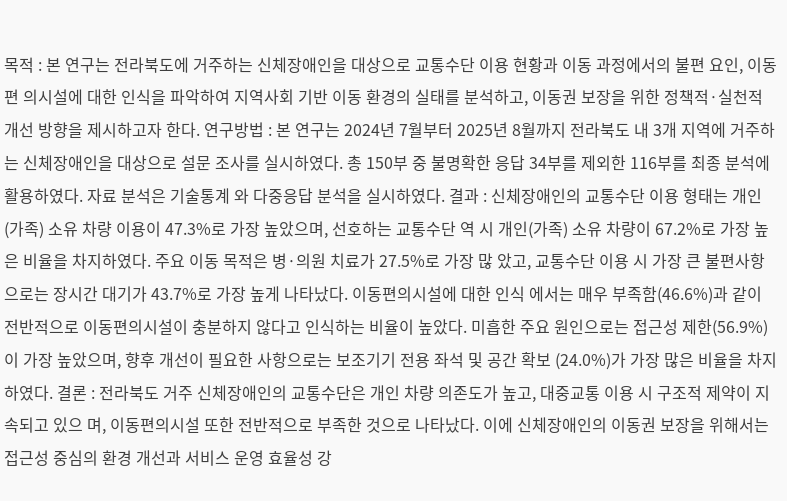목적 : 본 연구는 전라북도에 거주하는 신체장애인을 대상으로 교통수단 이용 현황과 이동 과정에서의 불편 요인, 이동편 의시설에 대한 인식을 파악하여 지역사회 기반 이동 환경의 실태를 분석하고, 이동권 보장을 위한 정책적·실천적 개선 방향을 제시하고자 한다. 연구방법 : 본 연구는 2024년 7월부터 2025년 8월까지 전라북도 내 3개 지역에 거주하는 신체장애인을 대상으로 설문 조사를 실시하였다. 총 150부 중 불명확한 응답 34부를 제외한 116부를 최종 분석에 활용하였다. 자료 분석은 기술통계 와 다중응답 분석을 실시하였다. 결과 : 신체장애인의 교통수단 이용 형태는 개인(가족) 소유 차량 이용이 47.3%로 가장 높았으며, 선호하는 교통수단 역 시 개인(가족) 소유 차량이 67.2%로 가장 높은 비율을 차지하였다. 주요 이동 목적은 병·의원 치료가 27.5%로 가장 많 았고, 교통수단 이용 시 가장 큰 불편사항으로는 장시간 대기가 43.7%로 가장 높게 나타났다. 이동편의시설에 대한 인식 에서는 매우 부족함(46.6%)과 같이 전반적으로 이동편의시설이 충분하지 않다고 인식하는 비율이 높았다. 미흡한 주요 원인으로는 접근성 제한(56.9%)이 가장 높았으며, 향후 개선이 필요한 사항으로는 보조기기 전용 좌석 및 공간 확보 (24.0%)가 가장 많은 비율을 차지하였다. 결론 : 전라북도 거주 신체장애인의 교통수단은 개인 차량 의존도가 높고, 대중교통 이용 시 구조적 제약이 지속되고 있으 며, 이동편의시설 또한 전반적으로 부족한 것으로 나타났다. 이에 신체장애인의 이동권 보장을 위해서는 접근성 중심의 환경 개선과 서비스 운영 효율성 강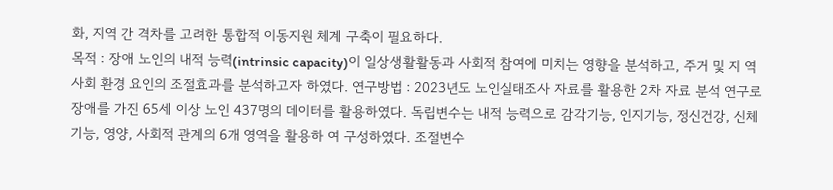화, 지역 간 격차를 고려한 통합적 이동지원 체계 구축이 필요하다.
목적 : 장애 노인의 내적 능력(intrinsic capacity)이 일상생활활동과 사회적 참여에 미치는 영향을 분석하고, 주거 및 지 역사회 환경 요인의 조절효과를 분석하고자 하였다. 연구방법 : 2023년도 노인실태조사 자료를 활용한 2차 자료 분석 연구로 장애를 가진 65세 이상 노인 437명의 데이터를 활용하였다. 독립변수는 내적 능력으로 감각기능, 인지기능, 정신건강, 신체기능, 영양, 사회적 관계의 6개 영역을 활용하 여 구성하였다. 조절변수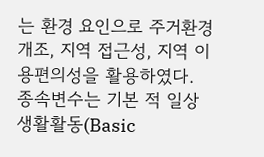는 환경 요인으로 주거환경 개조, 지역 접근성, 지역 이용편의성을 활용하였다. 종속변수는 기본 적 일상생활활동(Basic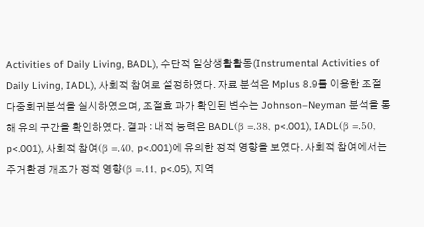Activities of Daily Living, BADL), 수단적 일상생활활동(Instrumental Activities of Daily Living, IADL), 사회적 참여로 설정하였다. 자료 분석은 Mplus 8.9를 이용한 조절 다중회귀분석을 실시하였으며, 조절효 과가 확인된 변수는 Johnson–Neyman 분석을 통해 유의 구간을 확인하였다. 결과 : 내적 능력은 BADL(β =.38, p<.001), IADL(β =.50, p<.001), 사회적 참여(β =.40, p<.001)에 유의한 정적 영향을 보였다. 사회적 참여에서는 주거환경 개조가 정적 영향(β =.11, p<.05), 지역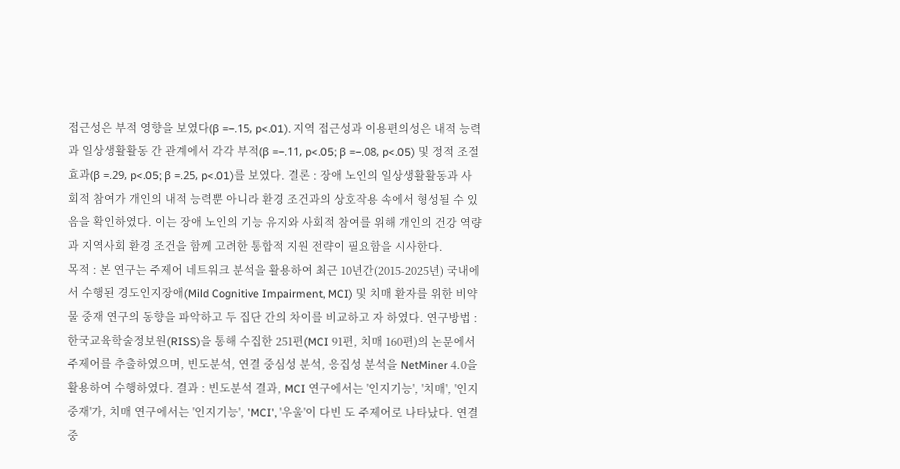접근성은 부적 영향을 보였다(β =−.15, p<.01). 지역 접근성과 이용편의성은 내적 능력과 일상생활활동 간 관계에서 각각 부적(β =−.11, p<.05; β =−.08, p<.05) 및 정적 조절효과(β =.29, p<.05; β =.25, p<.01)를 보였다. 결론 : 장애 노인의 일상생활활동과 사회적 참여가 개인의 내적 능력뿐 아니라 환경 조건과의 상호작용 속에서 형성될 수 있음을 확인하였다. 이는 장애 노인의 기능 유지와 사회적 참여를 위해 개인의 건강 역량과 지역사회 환경 조건을 함께 고려한 통합적 지원 전략이 필요함을 시사한다.
목적 : 본 연구는 주제어 네트워크 분석을 활용하여 최근 10년간(2015-2025년) 국내에서 수행된 경도인지장애(Mild Cognitive Impairment, MCI) 및 치매 환자를 위한 비약물 중재 연구의 동향을 파악하고 두 집단 간의 차이를 비교하고 자 하였다. 연구방법 : 한국교육학술정보원(RISS)을 통해 수집한 251편(MCI 91편, 치매 160편)의 논문에서 주제어를 추출하였으며, 빈도분석, 연결 중심성 분석, 응집성 분석을 NetMiner 4.0을 활용하여 수행하였다. 결과 : 빈도분석 결과, MCI 연구에서는 '인지기능', '치매', '인지중재'가, 치매 연구에서는 '인지기능', 'MCI', '우울'이 다빈 도 주제어로 나타났다. 연결 중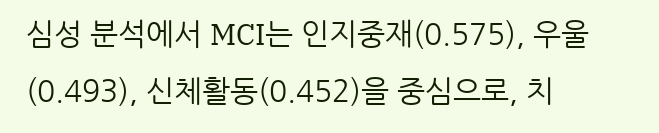심성 분석에서 MCI는 인지중재(0.575), 우울(0.493), 신체활동(0.452)을 중심으로, 치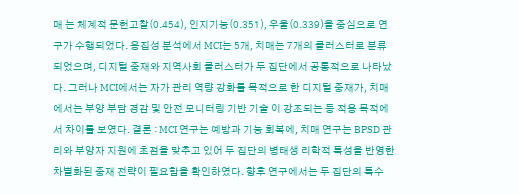매 는 체계적 문헌고찰(0.454), 인지기능(0.351), 우울(0.339)을 중심으로 연구가 수행되었다. 응집성 분석에서 MCI는 5개, 치매는 7개의 클러스터로 분류되었으며, 디지털 중재와 지역사회 클러스터가 두 집단에서 공통적으로 나타났다. 그러나 MCI에서는 자가 관리 역량 강화를 목적으로 한 디지털 중재가, 치매에서는 부양 부담 경감 및 안전 모니터링 기반 기술 이 강조되는 등 적용 목적에서 차이를 보였다. 결론 : MCI 연구는 예방과 기능 회복에, 치매 연구는 BPSD 관리와 부양자 지원에 초점을 맞추고 있어 두 집단의 병태생 리학적 특성을 반영한 차별화된 중재 전략이 필요함을 확인하였다. 향후 연구에서는 두 집단의 특수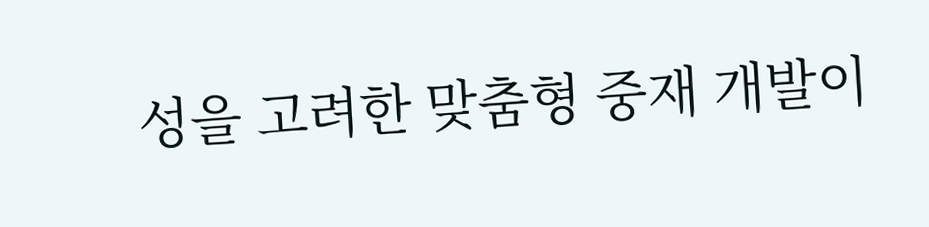성을 고려한 맞춤형 중재 개발이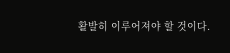활발히 이루어져야 할 것이다.